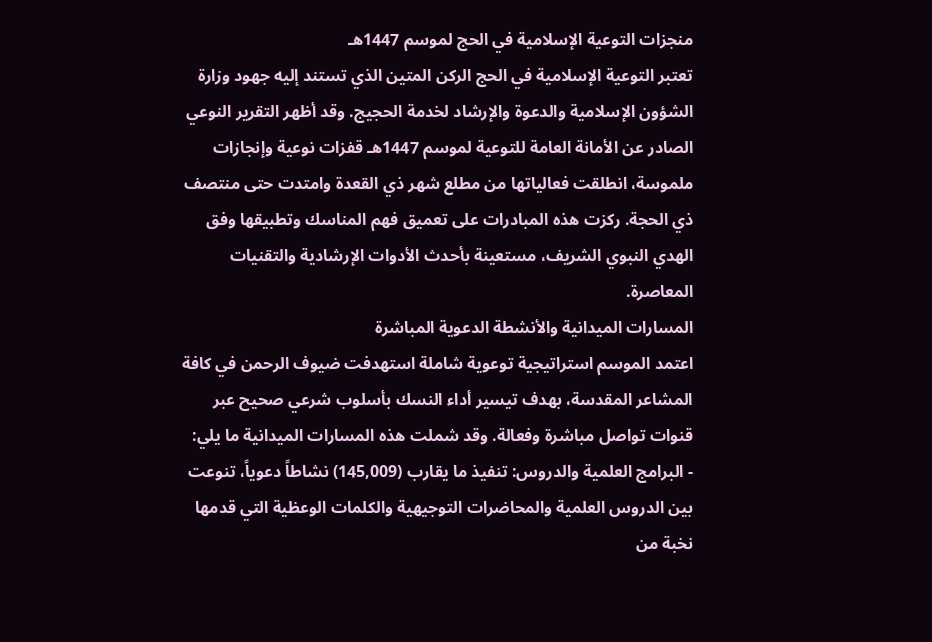منجزات التوعية الإسلامية في الحج لموسم 1447هـ
تعتبر التوعية الإسلامية في الحج الركن المتين الذي تستند إليه جهود وزارة الشؤون الإسلامية والدعوة والإرشاد لخدمة الحجيج. وقد أظهر التقرير النوعي الصادر عن الأمانة العامة للتوعية لموسم 1447هـ قفزات نوعية وإنجازات ملموسة، انطلقت فعالياتها من مطلع شهر ذي القعدة وامتدت حتى منتصف ذي الحجة. ركزت هذه المبادرات على تعميق فهم المناسك وتطبيقها وفق الهدي النبوي الشريف، مستعينة بأحدث الأدوات الإرشادية والتقنيات المعاصرة.
المسارات الميدانية والأنشطة الدعوية المباشرة
اعتمد الموسم استراتيجية توعوية شاملة استهدفت ضيوف الرحمن في كافة المشاعر المقدسة، بهدف تيسير أداء النسك بأسلوب شرعي صحيح عبر قنوات تواصل مباشرة وفعالة. وقد شملت هذه المسارات الميدانية ما يلي:
- البرامج العلمية والدروس: تنفيذ ما يقارب (145,009) نشاطاً دعوياً، تنوعت بين الدروس العلمية والمحاضرات التوجيهية والكلمات الوعظية التي قدمها نخبة من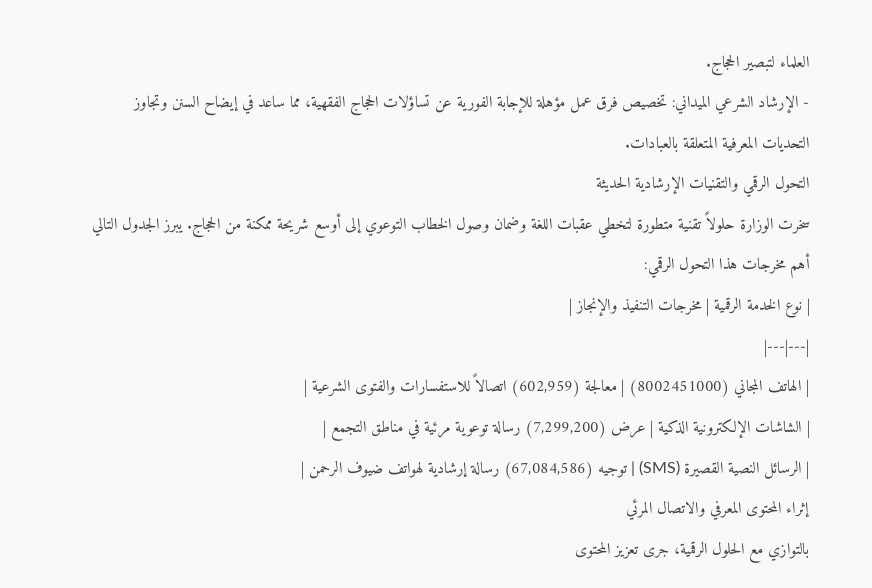العلماء لتبصير الحجاج.
- الإرشاد الشرعي الميداني: تخصيص فرق عمل مؤهلة للإجابة الفورية عن تساؤلات الحجاج الفقهية، مما ساعد في إيضاح السنن وتجاوز التحديات المعرفية المتعلقة بالعبادات.
التحول الرقمي والتقنيات الإرشادية الحديثة
سخرت الوزارة حلولاً تقنية متطورة لتخطي عقبات اللغة وضمان وصول الخطاب التوعوي إلى أوسع شريحة ممكنة من الحجاج. يبرز الجدول التالي أهم مخرجات هذا التحول الرقمي:
| نوع الخدمة الرقمية | مخرجات التنفيذ والإنجاز |
|---|---|
| الهاتف المجاني (8002451000) | معالجة (602,959) اتصالاً للاستفسارات والفتوى الشرعية |
| الشاشات الإلكترونية الذكية | عرض (7,299,200) رسالة توعوية مرئية في مناطق التجمع |
| الرسائل النصية القصيرة (SMS) | توجيه (67,084,586) رسالة إرشادية لهواتف ضيوف الرحمن |
إثراء المحتوى المعرفي والاتصال المرئي
بالتوازي مع الحلول الرقمية، جرى تعزيز المحتوى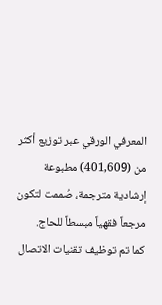المعرفي الورقي عبر توزيع أكثر من (401,609) مطبوعة إرشادية مترجمة، صُممت لتكون مرجعاً فقهياً مبسطاً للحاج.
كما تم توظيف تقنيات الاتصال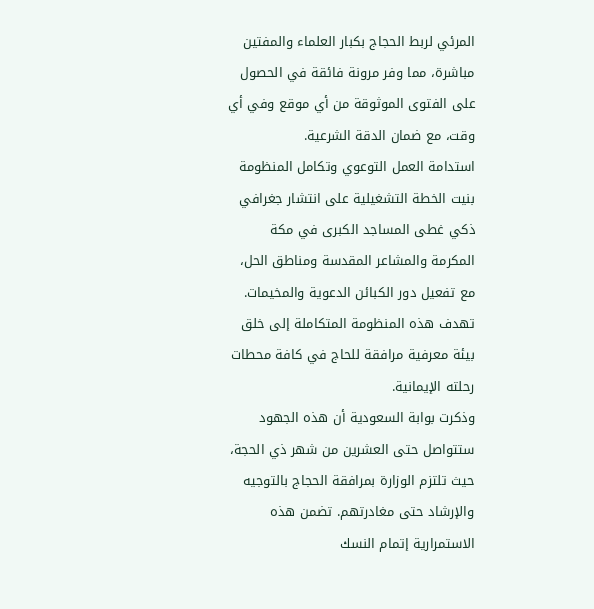المرئي لربط الحجاج بكبار العلماء والمفتين مباشرة، مما وفر مرونة فائقة في الحصول على الفتوى الموثوقة من أي موقع وفي أي وقت، مع ضمان الدقة الشرعية.
استدامة العمل التوعوي وتكامل المنظومة
بنيت الخطة التشغيلية على انتشار جغرافي ذكي غطى المساجد الكبرى في مكة المكرمة والمشاعر المقدسة ومناطق الحل، مع تفعيل دور الكبائن الدعوية والمخيمات. تهدف هذه المنظومة المتكاملة إلى خلق بيئة معرفية مرافقة للحاج في كافة محطات رحلته الإيمانية.
وذكرت بوابة السعودية أن هذه الجهود ستتواصل حتى العشرين من شهر ذي الحجة، حيث تلتزم الوزارة بمرافقة الحجاج بالتوجيه والإرشاد حتى مغادرتهم. تضمن هذه الاستمرارية إتمام النسك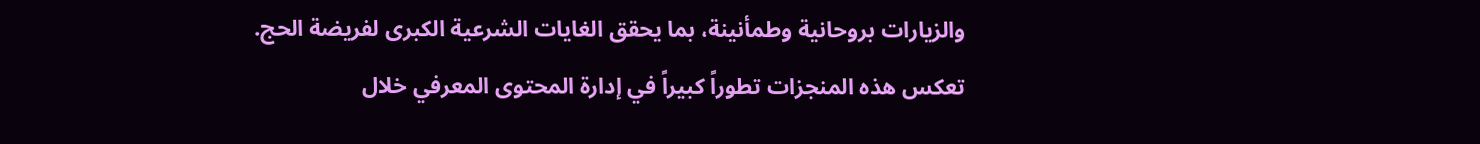والزيارات بروحانية وطمأنينة، بما يحقق الغايات الشرعية الكبرى لفريضة الحج.
تعكس هذه المنجزات تطوراً كبيراً في إدارة المحتوى المعرفي خلال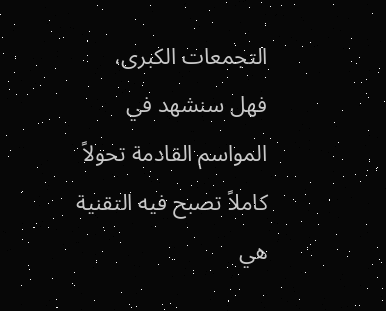التجمعات الكبرى، فهل سنشهد في المواسم القادمة تحولاً كاملاً تصبح فيه التقنية هي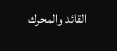القائد والمحرك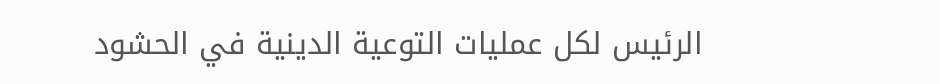الرئيس لكل عمليات التوعية الدينية في الحشود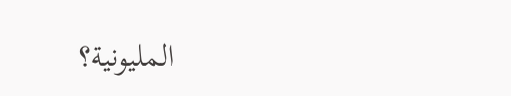المليونية؟